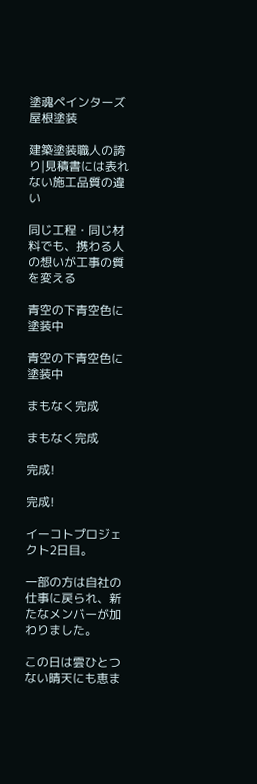塗魂ペインターズ 屋根塗装

建築塗装職人の誇り|見積書には表れない施工品質の違い

同じ工程・同じ材料でも、携わる人の想いが工事の質を変える

青空の下青空色に塗装中

青空の下青空色に塗装中

まもなく完成

まもなく完成

完成!

完成!

イーコトプロジェクト2日目。

一部の方は自社の仕事に戻られ、新たなメンバーが加わりました。

この日は雲ひとつない晴天にも恵ま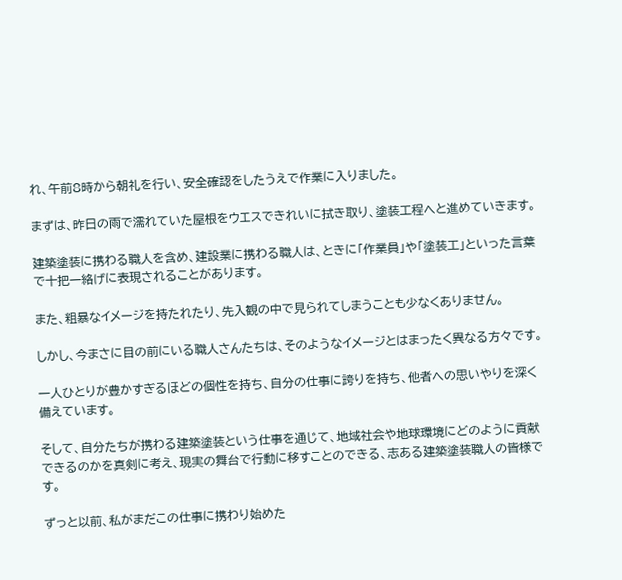れ、午前8時から朝礼を行い、安全確認をしたうえで作業に入りました。

まずは、昨日の雨で濡れていた屋根をウエスできれいに拭き取り、塗装工程へと進めていきます。

建築塗装に携わる職人を含め、建設業に携わる職人は、ときに「作業員」や「塗装工」といった言葉で十把一絡げに表現されることがあります。

また、粗暴なイメージを持たれたり、先入観の中で見られてしまうことも少なくありません。

しかし、今まさに目の前にいる職人さんたちは、そのようなイメージとはまったく異なる方々です。

一人ひとりが豊かすぎるほどの個性を持ち、自分の仕事に誇りを持ち、他者への思いやりを深く備えています。

そして、自分たちが携わる建築塗装という仕事を通じて、地域社会や地球環境にどのように貢献できるのかを真剣に考え、現実の舞台で行動に移すことのできる、志ある建築塗装職人の皆様です。

ずっと以前、私がまだこの仕事に携わり始めた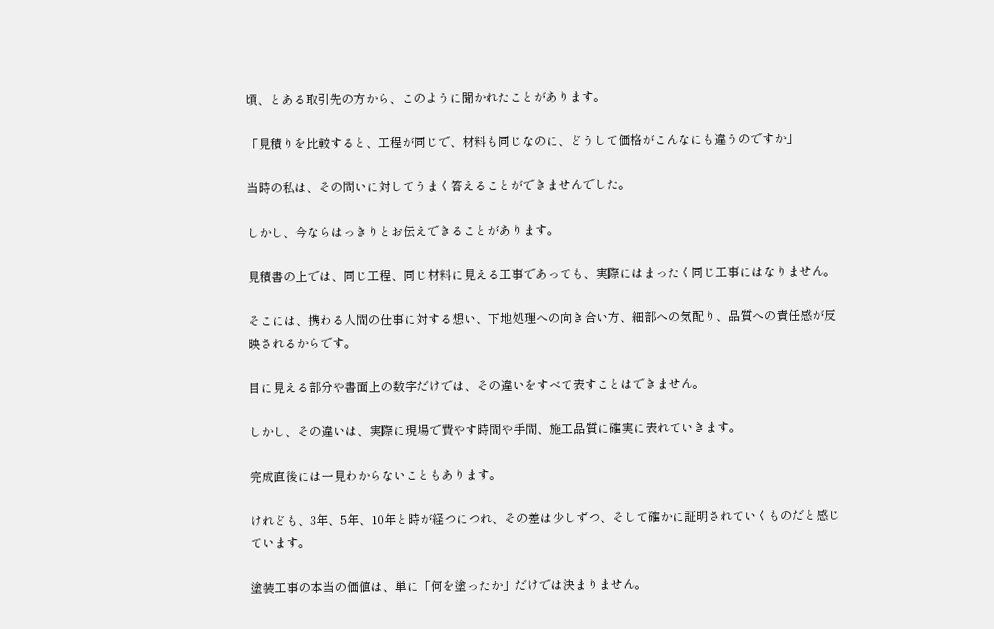頃、とある取引先の方から、このように聞かれたことがあります。

「見積りを比較すると、工程が同じで、材料も同じなのに、どうして価格がこんなにも違うのですか」

当時の私は、その問いに対してうまく答えることができませんでした。

しかし、今ならはっきりとお伝えできることがあります。

見積書の上では、同じ工程、同じ材料に見える工事であっても、実際にはまったく同じ工事にはなりません。

そこには、携わる人間の仕事に対する想い、下地処理への向き合い方、細部への気配り、品質への責任感が反映されるからです。

目に見える部分や書面上の数字だけでは、その違いをすべて表すことはできません。

しかし、その違いは、実際に現場で費やす時間や手間、施工品質に確実に表れていきます。

完成直後には一見わからないこともあります。

けれども、3年、5年、10年と時が経つにつれ、その差は少しずつ、そして確かに証明されていくものだと感じています。

塗装工事の本当の価値は、単に「何を塗ったか」だけでは決まりません。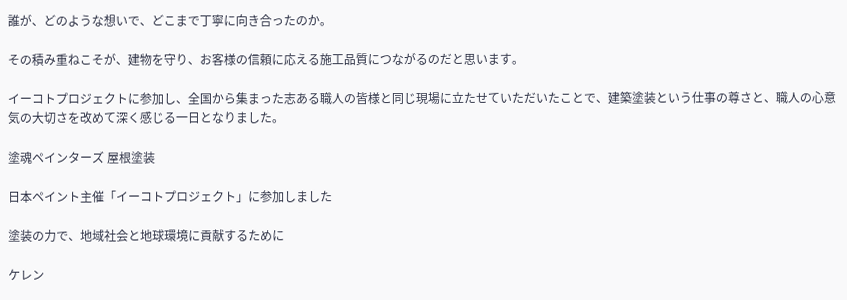誰が、どのような想いで、どこまで丁寧に向き合ったのか。

その積み重ねこそが、建物を守り、お客様の信頼に応える施工品質につながるのだと思います。

イーコトプロジェクトに参加し、全国から集まった志ある職人の皆様と同じ現場に立たせていただいたことで、建築塗装という仕事の尊さと、職人の心意気の大切さを改めて深く感じる一日となりました。

塗魂ペインターズ 屋根塗装

日本ペイント主催「イーコトプロジェクト」に参加しました

塗装の力で、地域社会と地球環境に貢献するために

ケレン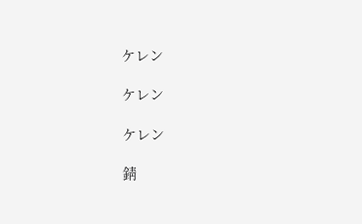ケレン

ケレン

ケレン

錆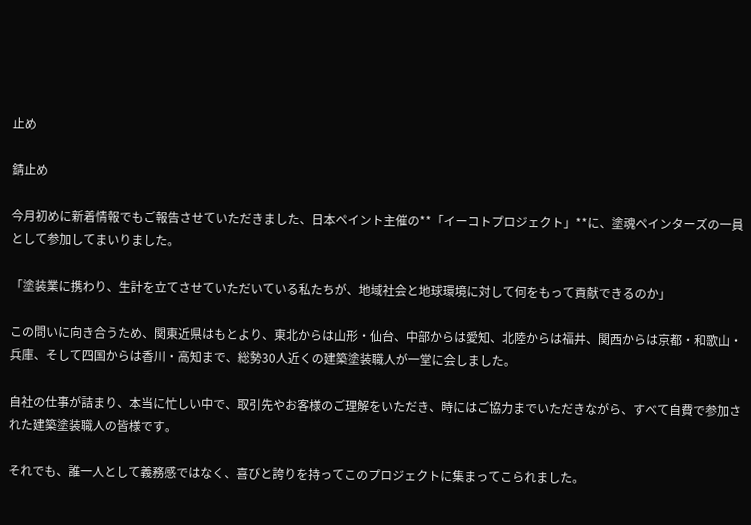止め

錆止め

今月初めに新着情報でもご報告させていただきました、日本ペイント主催の**「イーコトプロジェクト」**に、塗魂ペインターズの一員として参加してまいりました。

「塗装業に携わり、生計を立てさせていただいている私たちが、地域社会と地球環境に対して何をもって貢献できるのか」

この問いに向き合うため、関東近県はもとより、東北からは山形・仙台、中部からは愛知、北陸からは福井、関西からは京都・和歌山・兵庫、そして四国からは香川・高知まで、総勢30人近くの建築塗装職人が一堂に会しました。

自社の仕事が詰まり、本当に忙しい中で、取引先やお客様のご理解をいただき、時にはご協力までいただきながら、すべて自費で参加された建築塗装職人の皆様です。

それでも、誰一人として義務感ではなく、喜びと誇りを持ってこのプロジェクトに集まってこられました。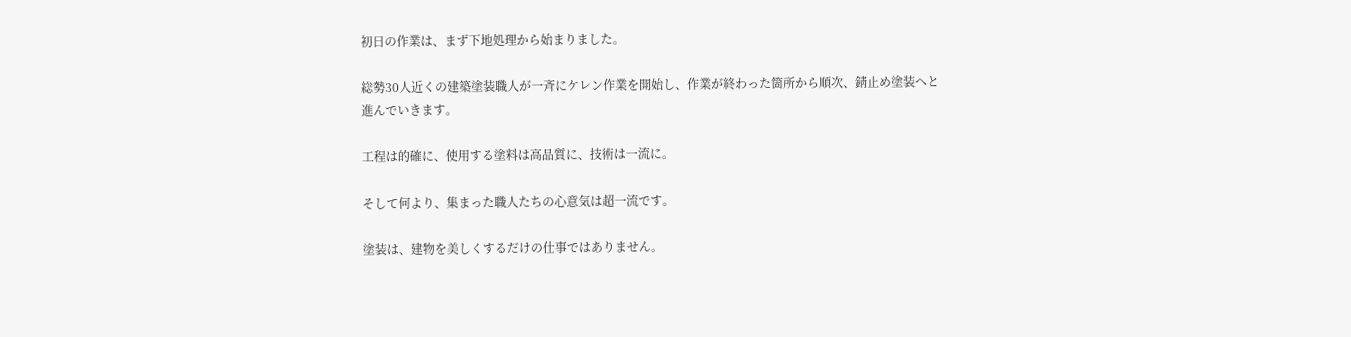初日の作業は、まず下地処理から始まりました。

総勢30人近くの建築塗装職人が一斉にケレン作業を開始し、作業が終わった箇所から順次、錆止め塗装へと進んでいきます。

工程は的確に、使用する塗料は高品質に、技術は一流に。

そして何より、集まった職人たちの心意気は超一流です。

塗装は、建物を美しくするだけの仕事ではありません。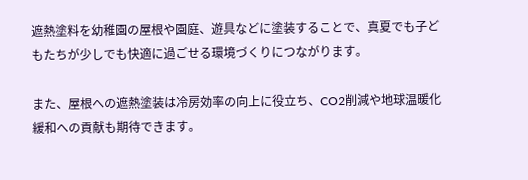遮熱塗料を幼稚園の屋根や園庭、遊具などに塗装することで、真夏でも子どもたちが少しでも快適に過ごせる環境づくりにつながります。

また、屋根への遮熱塗装は冷房効率の向上に役立ち、CO2削減や地球温暖化緩和への貢献も期待できます。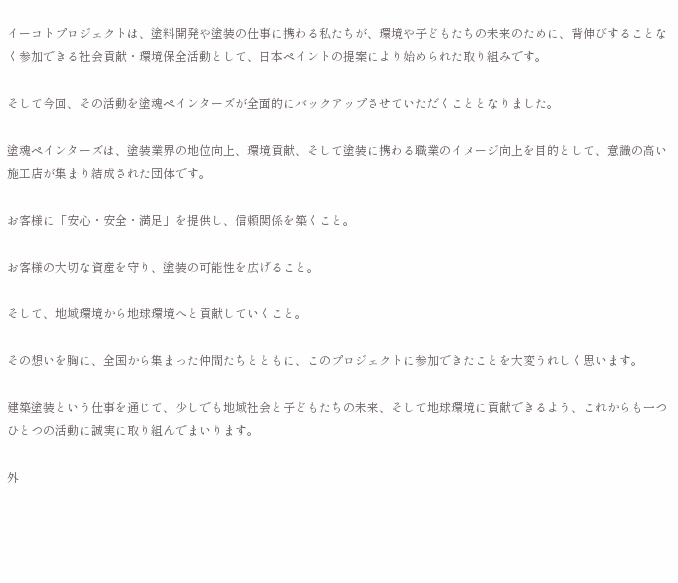イーコトプロジェクトは、塗料開発や塗装の仕事に携わる私たちが、環境や子どもたちの未来のために、背伸びすることなく参加できる社会貢献・環境保全活動として、日本ペイントの提案により始められた取り組みです。

そして今回、その活動を塗魂ペインターズが全面的にバックアップさせていただくこととなりました。

塗魂ペインターズは、塗装業界の地位向上、環境貢献、そして塗装に携わる職業のイメージ向上を目的として、意識の高い施工店が集まり結成された団体です。

お客様に「安心・安全・満足」を提供し、信頼関係を築くこと。

お客様の大切な資産を守り、塗装の可能性を広げること。

そして、地域環境から地球環境へと貢献していくこと。

その想いを胸に、全国から集まった仲間たちとともに、このプロジェクトに参加できたことを大変うれしく思います。

建築塗装という仕事を通じて、少しでも地域社会と子どもたちの未来、そして地球環境に貢献できるよう、これからも一つひとつの活動に誠実に取り組んでまいります。

外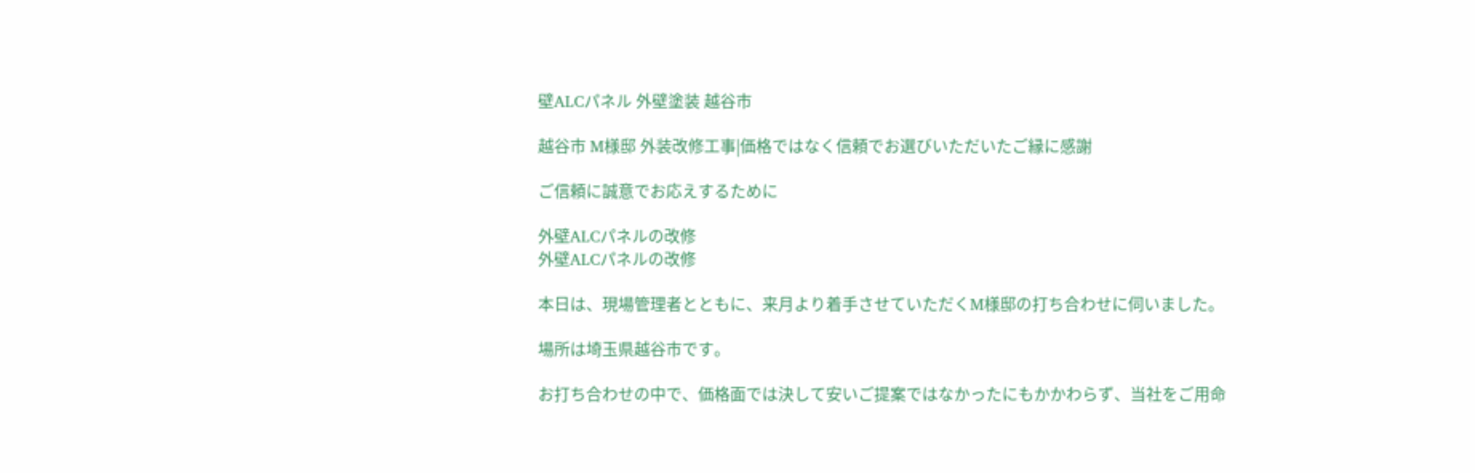壁ALCパネル 外壁塗装 越谷市

越谷市 M様邸 外装改修工事|価格ではなく信頼でお選びいただいたご縁に感謝

ご信頼に誠意でお応えするために

外壁ALCパネルの改修
外壁ALCパネルの改修

本日は、現場管理者とともに、来月より着手させていただくM様邸の打ち合わせに伺いました。

場所は埼玉県越谷市です。

お打ち合わせの中で、価格面では決して安いご提案ではなかったにもかかわらず、当社をご用命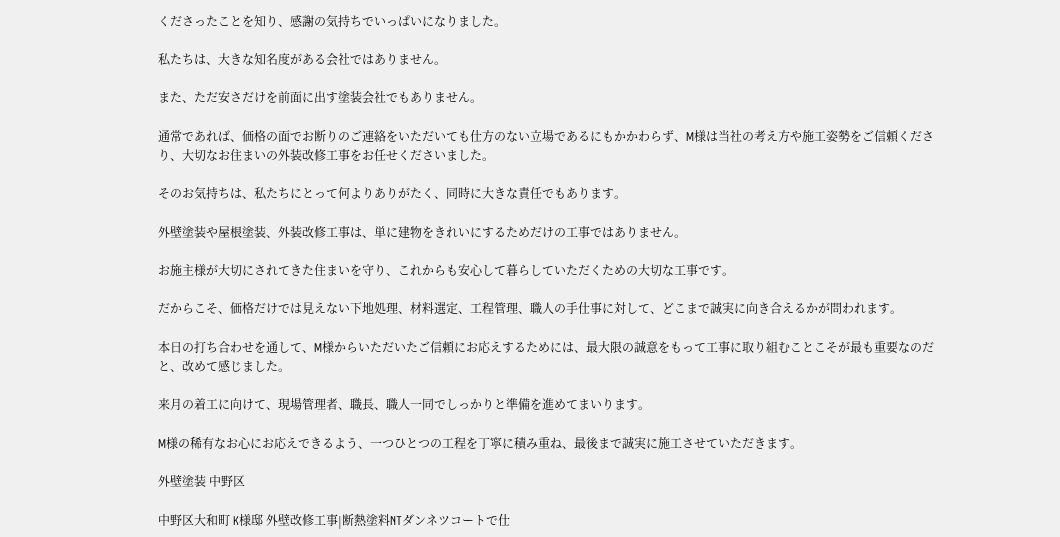くださったことを知り、感謝の気持ちでいっぱいになりました。

私たちは、大きな知名度がある会社ではありません。

また、ただ安さだけを前面に出す塗装会社でもありません。

通常であれば、価格の面でお断りのご連絡をいただいても仕方のない立場であるにもかかわらず、M様は当社の考え方や施工姿勢をご信頼くださり、大切なお住まいの外装改修工事をお任せくださいました。

そのお気持ちは、私たちにとって何よりありがたく、同時に大きな責任でもあります。

外壁塗装や屋根塗装、外装改修工事は、単に建物をきれいにするためだけの工事ではありません。

お施主様が大切にされてきた住まいを守り、これからも安心して暮らしていただくための大切な工事です。

だからこそ、価格だけでは見えない下地処理、材料選定、工程管理、職人の手仕事に対して、どこまで誠実に向き合えるかが問われます。

本日の打ち合わせを通して、M様からいただいたご信頼にお応えするためには、最大限の誠意をもって工事に取り組むことこそが最も重要なのだと、改めて感じました。

来月の着工に向けて、現場管理者、職長、職人一同でしっかりと準備を進めてまいります。

M様の稀有なお心にお応えできるよう、一つひとつの工程を丁寧に積み重ね、最後まで誠実に施工させていただきます。

外壁塗装 中野区

中野区大和町 K様邸 外壁改修工事|断熱塗料NTダンネツコートで仕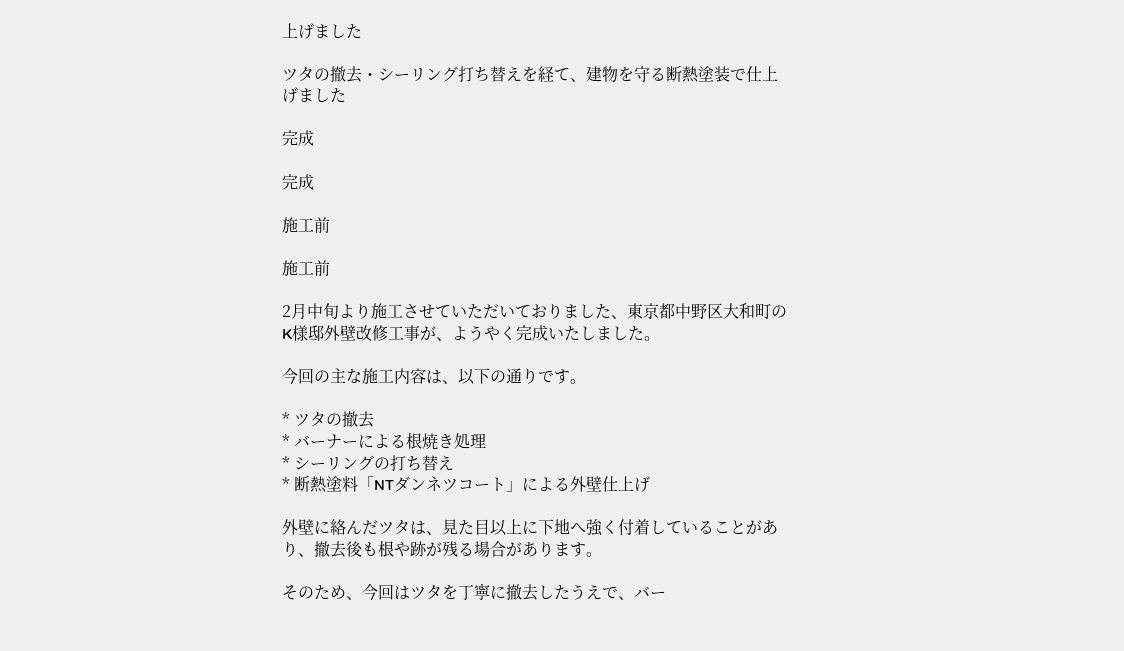上げました

ツタの撤去・シーリング打ち替えを経て、建物を守る断熱塗装で仕上げました

完成

完成

施工前

施工前

2月中旬より施工させていただいておりました、東京都中野区大和町のK様邸外壁改修工事が、ようやく完成いたしました。

今回の主な施工内容は、以下の通りです。

* ツタの撤去
* バーナーによる根焼き処理
* シーリングの打ち替え
* 断熱塗料「NTダンネツコート」による外壁仕上げ

外壁に絡んだツタは、見た目以上に下地へ強く付着していることがあり、撤去後も根や跡が残る場合があります。

そのため、今回はツタを丁寧に撤去したうえで、バー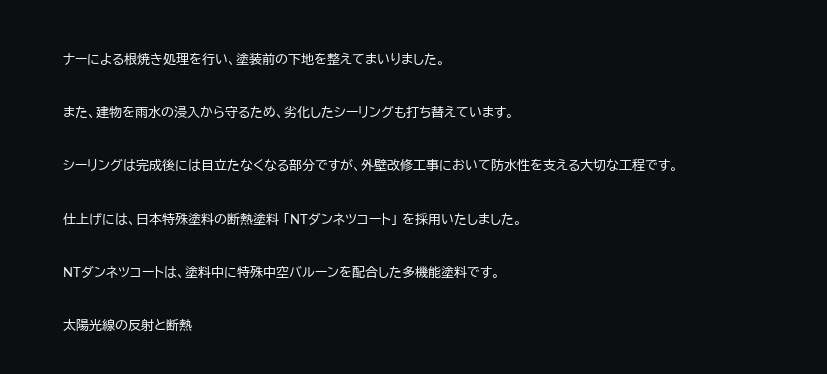ナーによる根焼き処理を行い、塗装前の下地を整えてまいりました。

また、建物を雨水の浸入から守るため、劣化したシーリングも打ち替えています。

シーリングは完成後には目立たなくなる部分ですが、外壁改修工事において防水性を支える大切な工程です。

仕上げには、日本特殊塗料の断熱塗料 「NTダンネツコート」 を採用いたしました。

NTダンネツコートは、塗料中に特殊中空バルーンを配合した多機能塗料です。

太陽光線の反射と断熱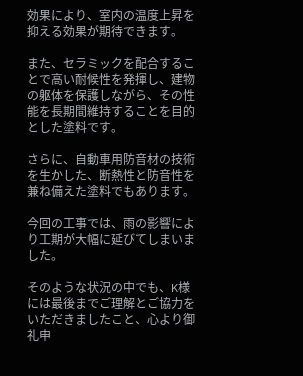効果により、室内の温度上昇を抑える効果が期待できます。

また、セラミックを配合することで高い耐候性を発揮し、建物の躯体を保護しながら、その性能を長期間維持することを目的とした塗料です。

さらに、自動車用防音材の技術を生かした、断熱性と防音性を兼ね備えた塗料でもあります。

今回の工事では、雨の影響により工期が大幅に延びてしまいました。

そのような状況の中でも、K様には最後までご理解とご協力をいただきましたこと、心より御礼申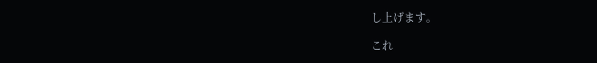し上げます。

これ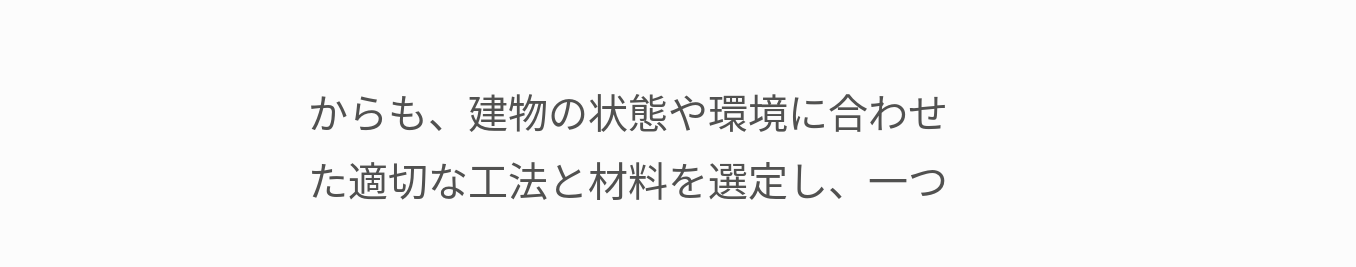からも、建物の状態や環境に合わせた適切な工法と材料を選定し、一つ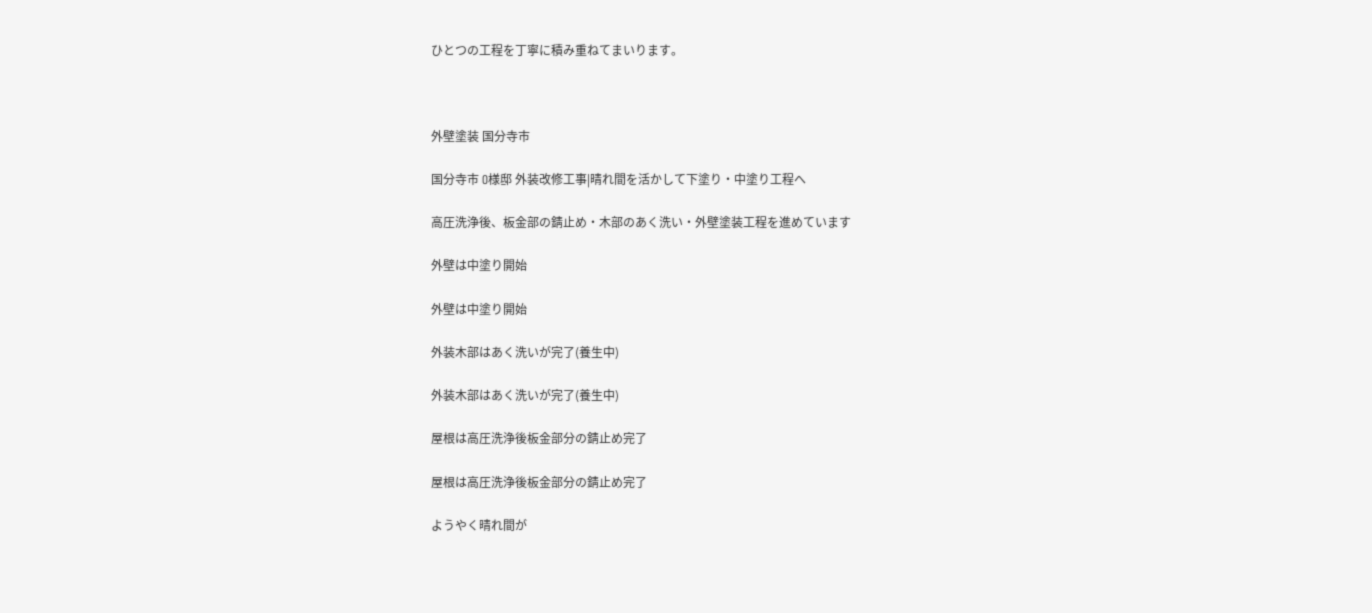ひとつの工程を丁寧に積み重ねてまいります。



外壁塗装 国分寺市

国分寺市 O様邸 外装改修工事|晴れ間を活かして下塗り・中塗り工程へ

高圧洗浄後、板金部の錆止め・木部のあく洗い・外壁塗装工程を進めています

外壁は中塗り開始

外壁は中塗り開始

外装木部はあく洗いが完了(養生中)

外装木部はあく洗いが完了(養生中)

屋根は高圧洗浄後板金部分の錆止め完了

屋根は高圧洗浄後板金部分の錆止め完了

ようやく晴れ間が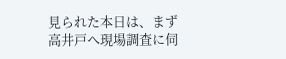見られた本日は、まず高井戸へ現場調査に伺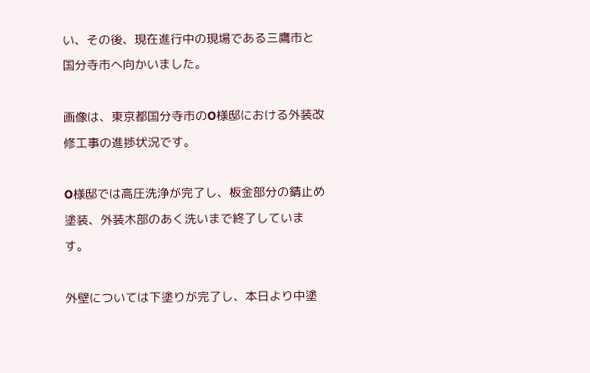い、その後、現在進行中の現場である三鷹市と国分寺市へ向かいました。

画像は、東京都国分寺市のO様邸における外装改修工事の進捗状況です。

O様邸では高圧洗浄が完了し、板金部分の錆止め塗装、外装木部のあく洗いまで終了しています。

外壁については下塗りが完了し、本日より中塗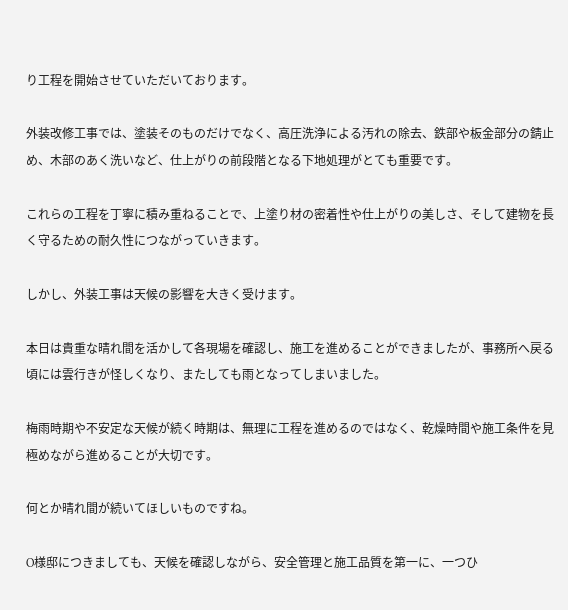り工程を開始させていただいております。

外装改修工事では、塗装そのものだけでなく、高圧洗浄による汚れの除去、鉄部や板金部分の錆止め、木部のあく洗いなど、仕上がりの前段階となる下地処理がとても重要です。

これらの工程を丁寧に積み重ねることで、上塗り材の密着性や仕上がりの美しさ、そして建物を長く守るための耐久性につながっていきます。

しかし、外装工事は天候の影響を大きく受けます。

本日は貴重な晴れ間を活かして各現場を確認し、施工を進めることができましたが、事務所へ戻る頃には雲行きが怪しくなり、またしても雨となってしまいました。

梅雨時期や不安定な天候が続く時期は、無理に工程を進めるのではなく、乾燥時間や施工条件を見極めながら進めることが大切です。

何とか晴れ間が続いてほしいものですね。

O様邸につきましても、天候を確認しながら、安全管理と施工品質を第一に、一つひ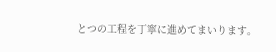とつの工程を丁寧に進めてまいります。